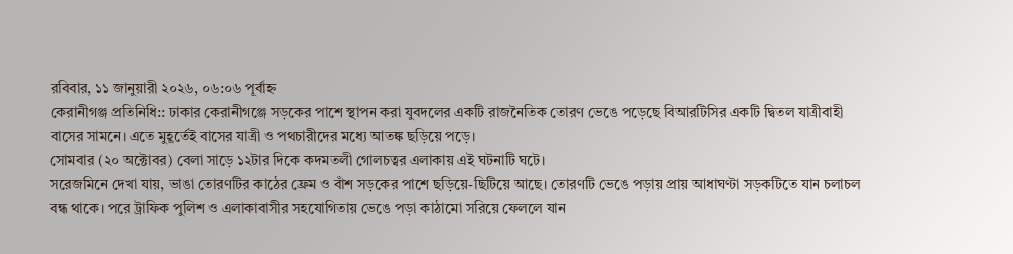রবিবার, ১১ জানুয়ারী ২০২৬, ০৬:০৬ পূর্বাহ্ন
কেরানীগঞ্জ প্রতিনিধি:: ঢাকার কেরানীগঞ্জে সড়কের পাশে স্থাপন করা যুবদলের একটি রাজনৈতিক তোরণ ভেঙে পড়েছে বিআরটিসির একটি দ্বিতল যাত্রীবাহী বাসের সামনে। এতে মুহূর্তেই বাসের যাত্রী ও পথচারীদের মধ্যে আতঙ্ক ছড়িয়ে পড়ে।
সোমবার (২০ অক্টোবর) বেলা সাড়ে ১২টার দিকে কদমতলী গোলচত্বর এলাকায় এই ঘটনাটি ঘটে।
সরেজমিনে দেখা যায়, ভাঙা তোরণটির কাঠের ফ্রেম ও বাঁশ সড়কের পাশে ছড়িয়ে-ছিটিয়ে আছে। তোরণটি ভেঙে পড়ায় প্রায় আধাঘণ্টা সড়কটিতে যান চলাচল বন্ধ থাকে। পরে ট্রাফিক পুলিশ ও এলাকাবাসীর সহযোগিতায় ভেঙে পড়া কাঠামো সরিয়ে ফেললে যান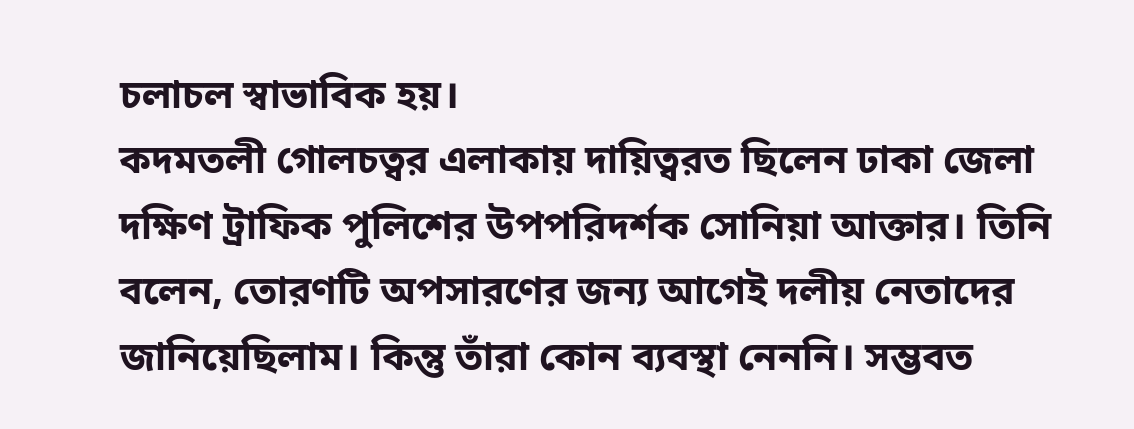চলাচল স্বাভাবিক হয়।
কদমতলী গোলচত্বর এলাকায় দায়িত্বরত ছিলেন ঢাকা জেলা দক্ষিণ ট্রাফিক পুলিশের উপপরিদর্শক সোনিয়া আক্তার। তিনি বলেন, তোরণটি অপসারণের জন্য আগেই দলীয় নেতাদের জানিয়েছিলাম। কিন্তু তাঁরা কোন ব্যবস্থা নেননি। সম্ভবত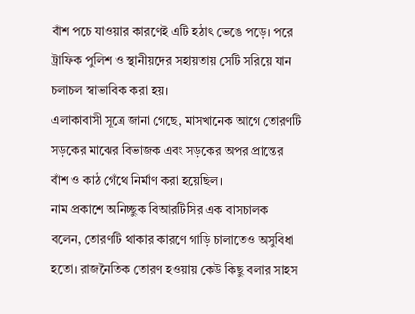বাঁশ পচে যাওয়ার কারণেই এটি হঠাৎ ভেঙে পড়ে। পরে ট্রাফিক পুলিশ ও স্থানীয়দের সহায়তায় সেটি সরিয়ে যান চলাচল স্বাভাবিক করা হয়।
এলাকাবাসী সূত্রে জানা গেছে, মাসখানেক আগে তোরণটি সড়কের মাঝের বিভাজক এবং সড়কের অপর প্রান্তের বাঁশ ও কাঠ গেঁথে নির্মাণ করা হয়েছিল।
নাম প্রকাশে অনিচ্ছুক বিআরটিসির এক বাসচালক বলেন, তোরণটি থাকার কারণে গাড়ি চালাতেও অসুবিধা হতো। রাজনৈতিক তোরণ হওয়ায় কেউ কিছু বলার সাহস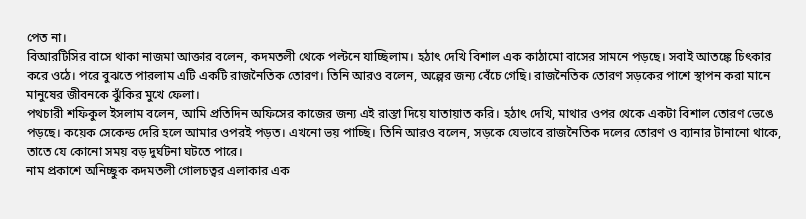পেত না।
বিআরটিসির বাসে থাকা নাজমা আক্তার বলেন, কদমতলী থেকে পল্টনে যাচ্ছিলাম। হঠাৎ দেখি বিশাল এক কাঠামো বাসের সামনে পড়ছে। সবাই আতঙ্কে চিৎকার করে ওঠে। পরে বুঝতে পারলাম এটি একটি রাজনৈতিক তোরণ। তিনি আরও বলেন, অল্পের জন্য বেঁচে গেছি। রাজনৈতিক তোরণ সড়কের পাশে স্থাপন করা মানে মানুষের জীবনকে ঝুঁকির মুখে ফেলা।
পথচারী শফিকুল ইসলাম বলেন, আমি প্রতিদিন অফিসের কাজের জন্য এই রাস্তা দিয়ে যাতায়াত করি। হঠাৎ দেখি, মাথার ওপর থেকে একটা বিশাল তোরণ ভেঙে পড়ছে। কয়েক সেকেন্ড দেরি হলে আমার ওপরই পড়ত। এখনো ভয় পাচ্ছি। তিনি আরও বলেন, সড়কে যেভাবে রাজনৈতিক দলের তোরণ ও ব্যানার টানানো থাকে, তাতে যে কোনো সময় বড় দুর্ঘটনা ঘটতে পারে।
নাম প্রকাশে অনিচ্ছুক কদমতলী গোলচত্বর এলাকার এক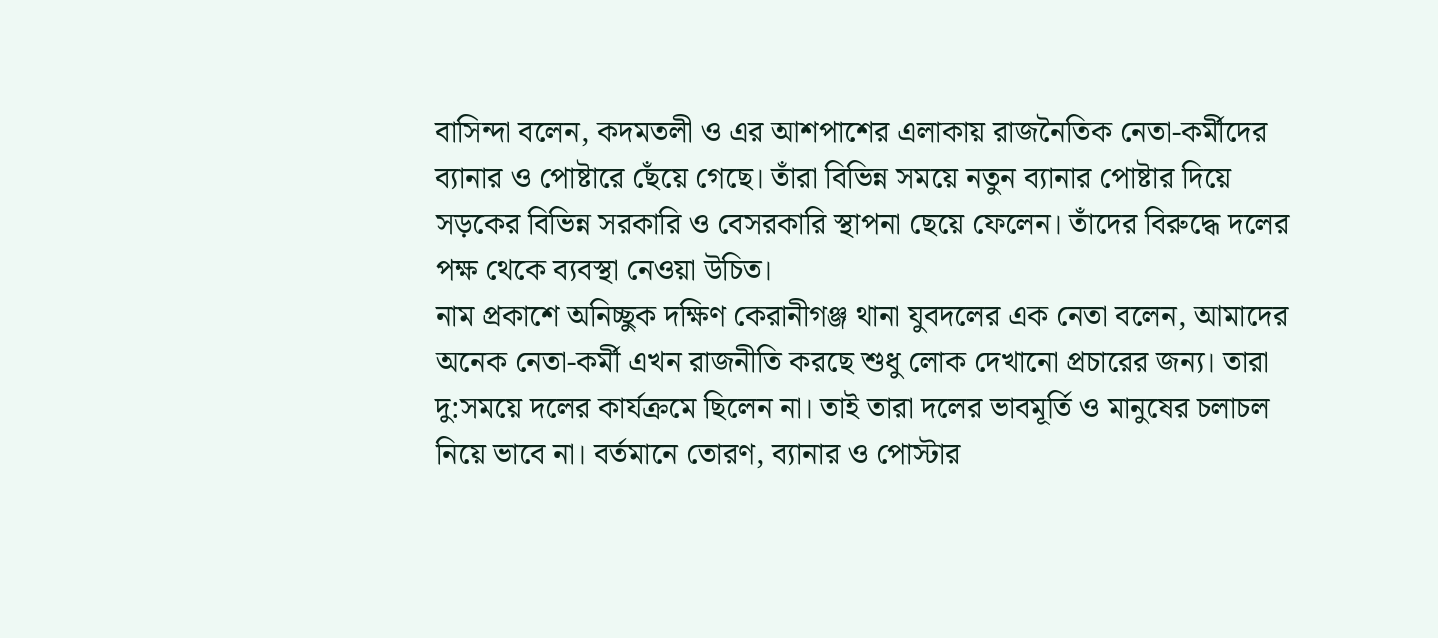বাসিন্দা বলেন, কদমতলী ও এর আশপাশের এলাকায় রাজনৈতিক নেতা-কর্মীদের ব্যানার ও পোষ্টারে ছেঁয়ে গেছে। তাঁরা বিভিন্ন সময়ে নতুন ব্যানার পোষ্টার দিয়ে সড়কের বিভিন্ন সরকারি ও বেসরকারি স্থাপনা ছেয়ে ফেলেন। তাঁদের বিরুদ্ধে দলের পক্ষ থেকে ব্যবস্থা নেওয়া উচিত।
নাম প্রকাশে অনিচ্ছুক দক্ষিণ কেরানীগঞ্জ থানা যুবদলের এক নেতা বলেন, আমাদের অনেক নেতা-কর্মী এখন রাজনীতি করছে শুধু লোক দেখানো প্রচারের জন্য। তারা দু:সময়ে দলের কার্যক্রমে ছিলেন না। তাই তারা দলের ভাবমূর্তি ও মানুষের চলাচল নিয়ে ভাবে না। বর্তমানে তোরণ, ব্যানার ও পোস্টার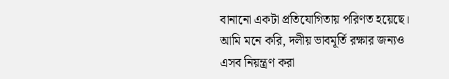বানানো একটা প্রতিযোগিতায় পরিণত হয়েছে। আমি মনে করি, দলীয় ভাবমূর্তি রক্ষার জন্যও এসব নিয়ন্ত্রণ করা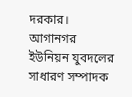দরকার।
আগানগর ইউনিয়ন যুবদলের সাধারণ সম্পাদক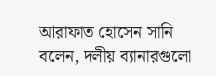আরাফাত হোসেন সানি বলেন, দলীয় ব্যানারগুলো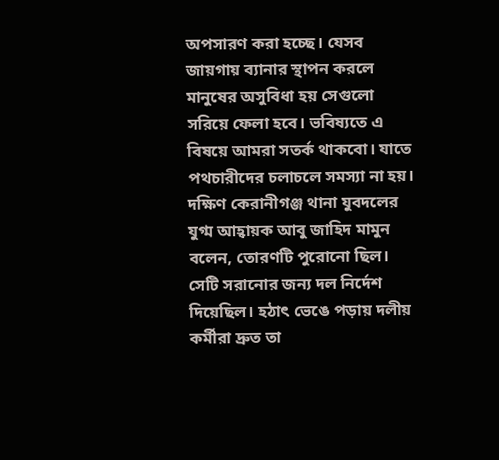অপসারণ করা হচ্ছে। যেসব জায়গায় ব্যানার স্থাপন করলে মানুষের অসুবিধা হয় সেগুলো সরিয়ে ফেলা হবে। ভবিষ্যতে এ বিষয়ে আমরা সতর্ক থাকবো। যাতে পথচারীদের চলাচলে সমস্যা না হয়।
দক্ষিণ কেরানীগঞ্জ থানা যুবদলের যুগ্ম আহ্বায়ক আবু জাহিদ মামুন বলেন, তোরণটি পুরোনো ছিল। সেটি সরানোর জন্য দল নির্দেশ দিয়েছিল। হঠাৎ ভেঙে পড়ায় দলীয় কর্মীরা দ্রুত তা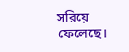সরিয়ে ফেলেছে।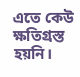এতে কেউ ক্ষতিগ্রস্ত হয়নি।